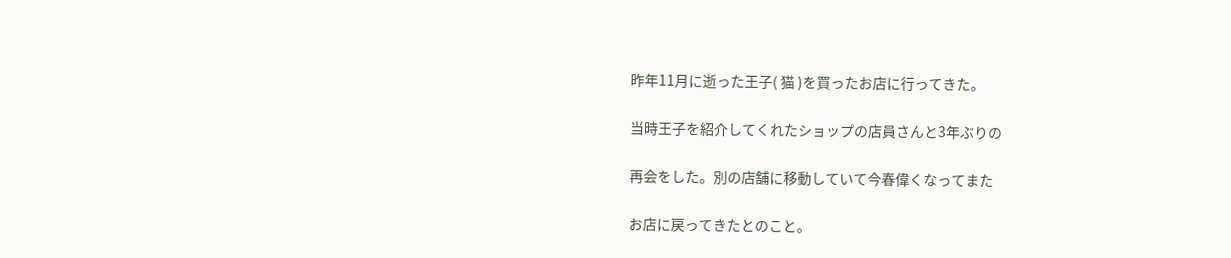昨年11月に逝った王子( 猫 )を買ったお店に行ってきた。

当時王子を紹介してくれたショップの店員さんと3年ぶりの

再会をした。別の店舗に移動していて今春偉くなってまた

お店に戻ってきたとのこと。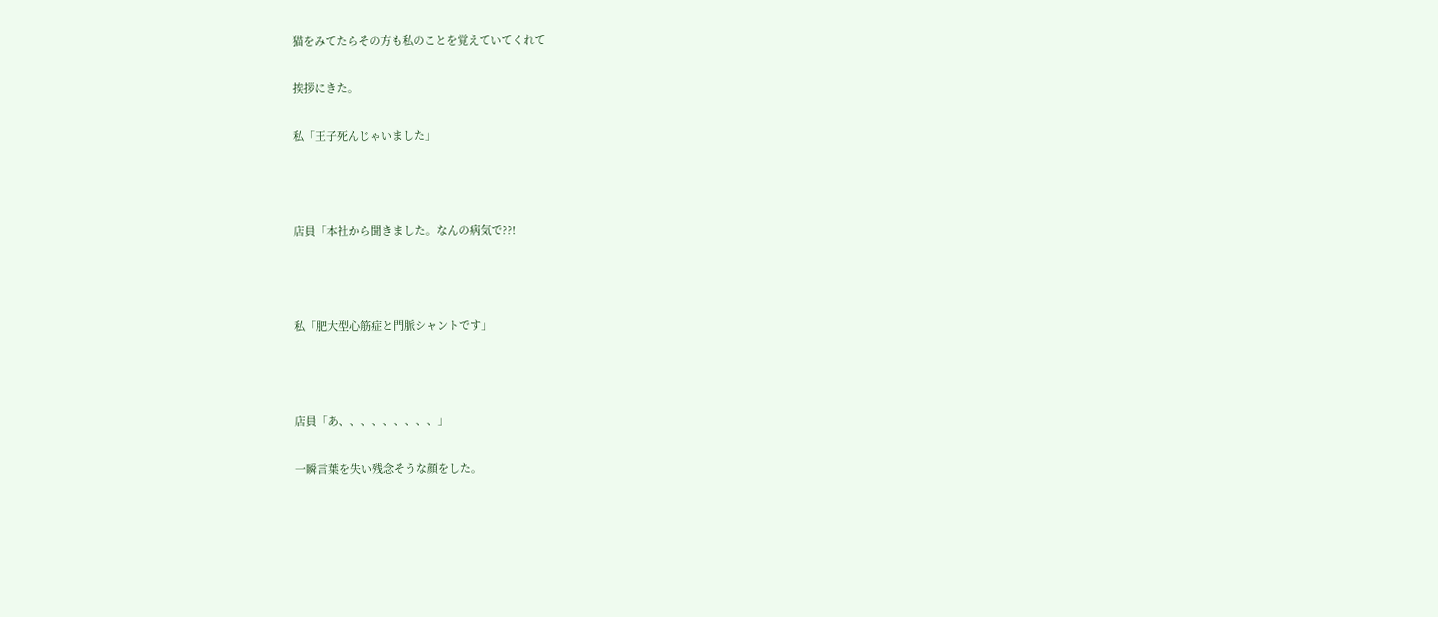猫をみてたらその方も私のことを覚えていてくれて

挨拶にきた。

私「王子死んじゃいました」



店員「本社から聞きました。なんの病気で??!



私「肥大型心筋症と門脈シャントです」



店員「あ、、、、、、、、、」

一瞬言葉を失い残念そうな顔をした。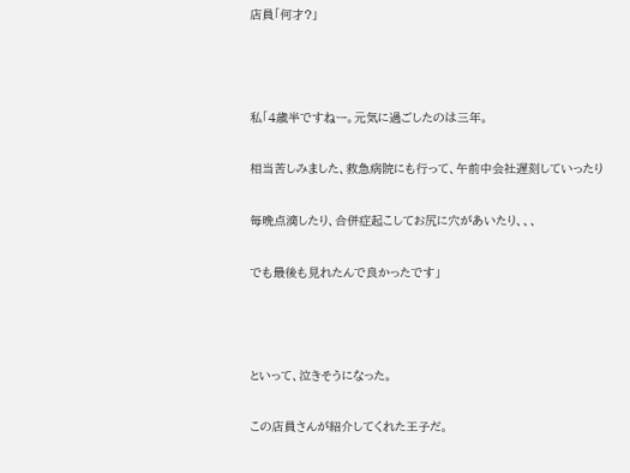店員「何才?」



私「4歳半ですねー。元気に過ごしたのは三年。

相当苦しみました、救急病院にも行って、午前中会社遅刻していったり

毎晩点滴したり、合併症起こしてお尻に穴があいたり、、、

でも最後も見れたんで良かったです」



といって、泣きそうになった。

この店員さんが紹介してくれた王子だ。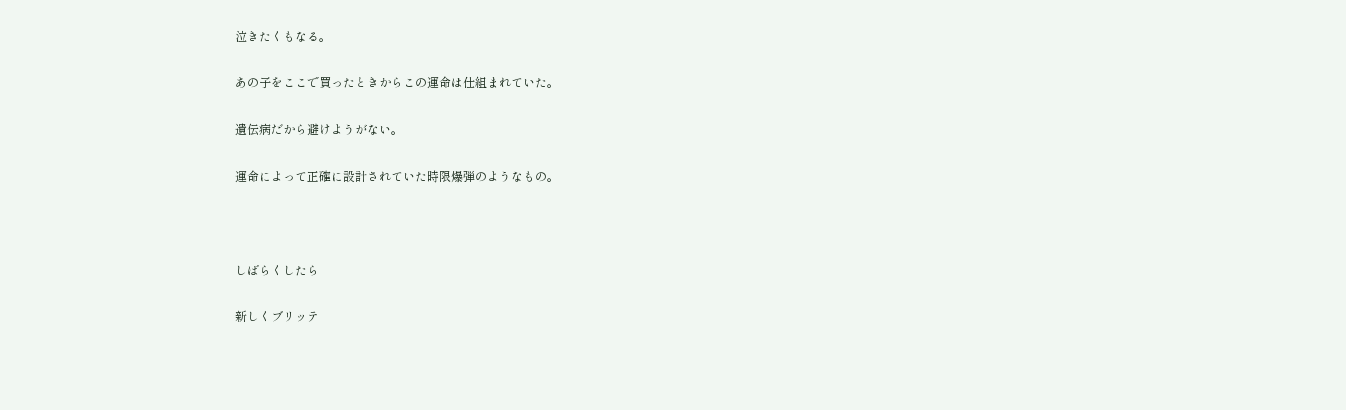泣きたくもなる。

あの子をここで買ったときからこの運命は仕組まれていた。

遺伝病だから避けようがない。

運命によって正確に設計されていた時限爆弾のようなもの。



しばらくしたら

新しくブリッテ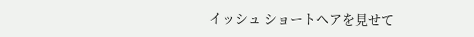イッシュ ショートヘアを見せて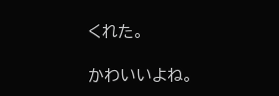くれた。

かわいいよね。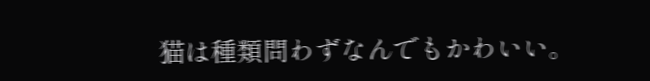猫は種類問わずなんでもかわいい。